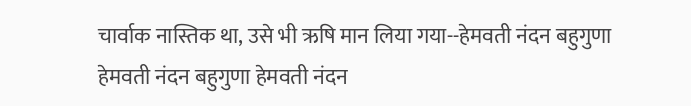चार्वाक नास्तिक था, उसे भी ऋषि मान लिया गया--हेमवती नंदन बहुगुणा
हेमवती नंदन बहुगुणा हेमवती नंदन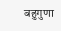बहुगुणा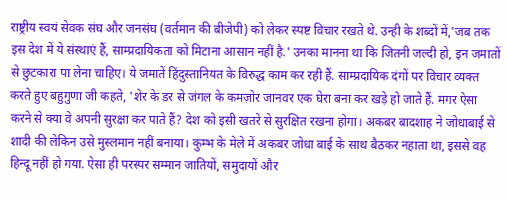राष्ट्रीय स्वयं सेवक संघ और जनसंघ (वर्तमान की बीजेपी) को लेकर स्पष्ट विचार रखते थे. उन्ही के शब्दों में,'जब तक इस देश में ये संस्थाएं हैं, साम्प्रदायिकता को मिटाना आसान नहीं है.' उनका मानना था कि जितनी जल्दी हो, इन जमातों से छुटकारा पा लेना चाहिए। ये जमातें हिंदुस्तानियत के विरुद्ध काम कर रही हैं. साम्प्रदायिक दंगों पर विचार व्यक्त करते हुए बहुगुणा जी कहते, 'शेर के डर से जंगल के कमज़ोर जानवर एक घेरा बना कर खड़े हो जाते हैं. मगर ऐसा करने से क्या वे अपनी सुरक्षा कर पाते हैं? देश को इसी खतरे से सुरक्षित रखना होगा। अकबर बादशाह ने जोधाबाई से शादी की लेकिन उसे मुस्लमान नहीं बनाया। कुम्भ के मेले में अकबर जोधा बाई के साथ बैठकर नहाता था, इससे वह हिन्दू नहीं हो गया. ऐसा ही परस्पर सम्मान जातियों, समुदायों और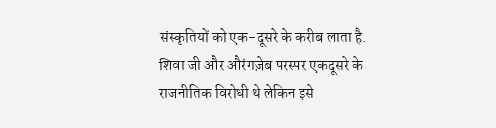संस्कृतियों को एक-दूसरे के करीब लाता है. शिवा जी और औरंगज़ेब परस्पर एकदूसरे के राजनीतिक विरोधी थे लेकिन इसे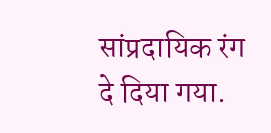सांप्रदायिक रंग दे दिया गया.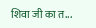शिवा जी का त...